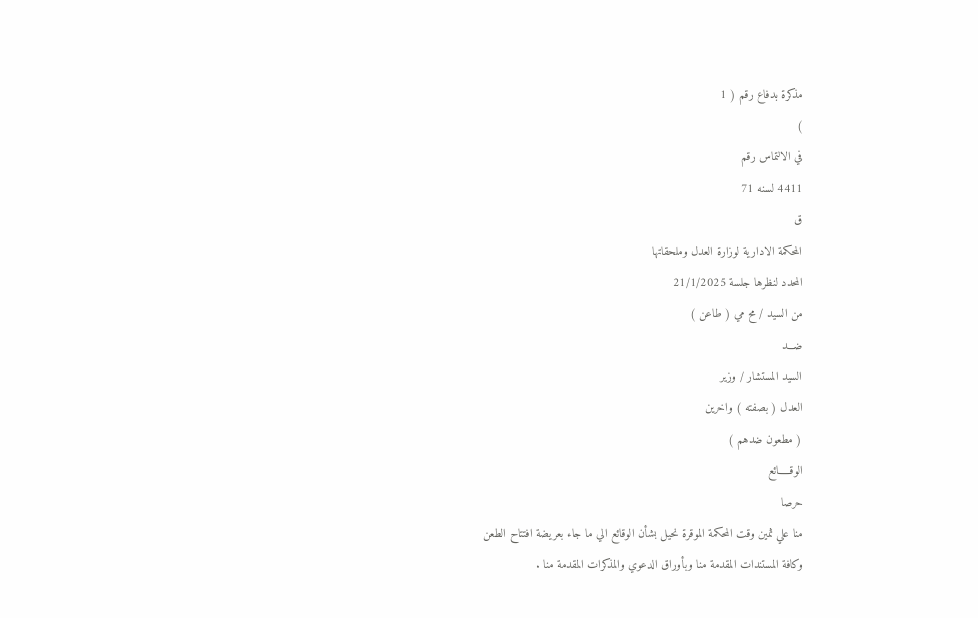مذكرة بدفاع رقم ( 1
)
في الالتماس رقم
4411 لسنه 71
ق
المحكمة الادارية لوزارة العدل وملحقاتها
المحدد لنظرها جلسة 21/1/2025
من السيد / مح مي ( طاعن )
ضـــد
السيد المستشار / وزير
العدل ( بصفته ) واخرين
( مطعون ضدهم )
الوقـــــائع
حرصا
منا علي ثمين وقت المحكمة الموقرة نحيل بشأن الوقائع الي ما جاء بعريضة افتتاح الطعن
وكافة المستندات المقدمة منا وبأوراق الدعوي والمذكرات المقدمة منا .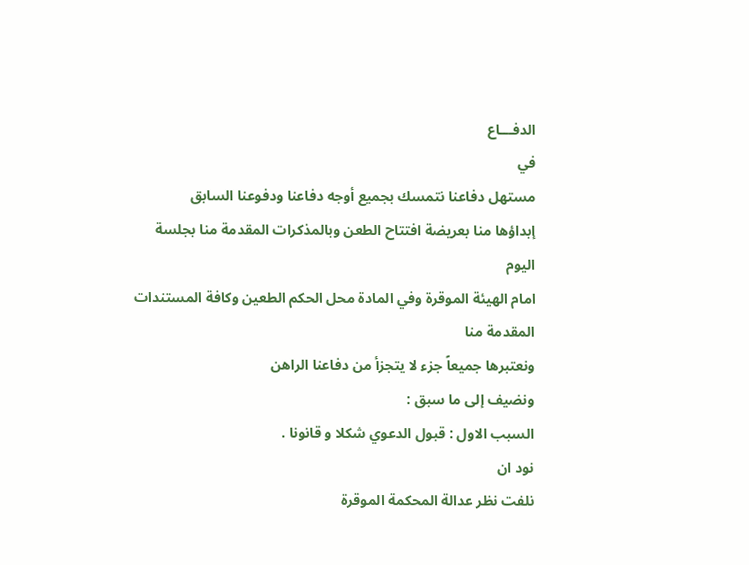الدفـــاع
في
مستهل دفاعنا نتمسك بجميع أوجه دفاعنا ودفوعنا السابق
إبداؤها منا بعريضة افتتاح الطعن وبالمذكرات المقدمة منا بجلسة اليوم
امام الهيئة الموقرة وفي المادة محل الحكم الطعين وكافة المستندات المقدمة منا
ونعتبرها جميعاً جزء لا يتجزأ من دفاعنا الراهن
ونضيف إلى ما سبق :
السبب الاول : قبول الدعوي شكلا و قانونا .
نود ان
نلفت نظر عدالة المحكمة الموقرة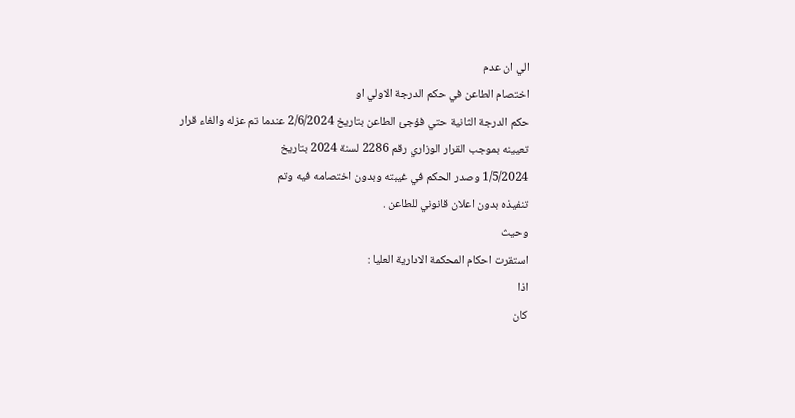الي ان عدم
اختصام الطاعن في حكم الدرجة الاولي او
حكم الدرجة الثانية حتي فؤجئ الطاعن بتاريخ 2/6/2024 عندما تم عزله والغاء قرار
تعيينه بموجب القرار الوزاري رقم 2286 لسنة 2024 بتاريخ
1/5/2024 وصدر الحكم في غيبته وبدون اختصامه فيه وتم
تنفيذه بدون اعلان قانوني للطاعن .
وحيث
استقرت احكام المحكمة الادارية العليا :
اذا
كان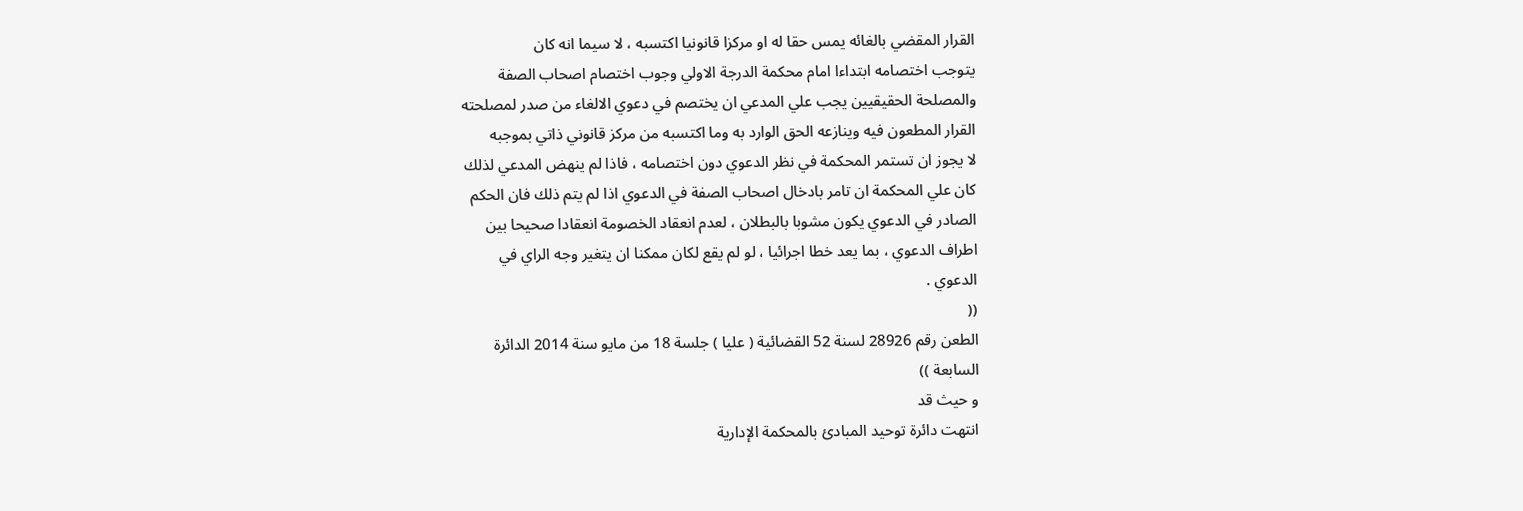القرار المقضي بالغائه يمس حقا له او مركزا قانونيا اكتسبه ، لا سيما انه كان
يتوجب اختصامه ابتداءا امام محكمة الدرجة الاولي وجوب اختصام اصحاب الصفة
والمصلحة الحقيقيين يجب علي المدعي ان يختصم في دعوي الالغاء من صدر لمصلحته
القرار المطعون فيه وينازعه الحق الوارد به وما اكتسبه من مركز قانوني ذاتي بموجبه
لا يجوز ان تستمر المحكمة في نظر الدعوي دون اختصامه ، فاذا لم ينهض المدعي لذلك
كان علي المحكمة ان تامر بادخال اصحاب الصفة في الدعوي اذا لم يتم ذلك فان الحكم
الصادر في الدعوي يكون مشوبا بالبطلان ، لعدم انعقاد الخصومة انعقادا صحيحا بين
اطراف الدعوي ، بما يعد خطا اجرائيا ، لو لم يقع لكان ممكنا ان يتغير وجه الراي في
الدعوي .
((
الطعن رقم 28926 لسنة 52 القضائية ( عليا ) جلسة 18 من مايو سنة 2014 الدائرة
السابعة ))
و حيث قد
انتهت دائرة توحيد المبادئ بالمحكمة الإدارية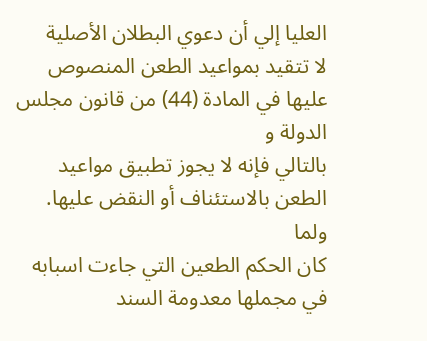العليا إلي أن دعوي البطلان الأصلية
لا تتقيد بمواعيد الطعن المنصوص عليها في المادة (44) من قانون مجلس الدولة و
بالتالي فإنه لا يجوز تطبيق مواعيد الطعن بالاستئناف أو النقض عليها.
ولما
كان الحكم الطعين التي جاءت اسبابه في مجملها معدومة السند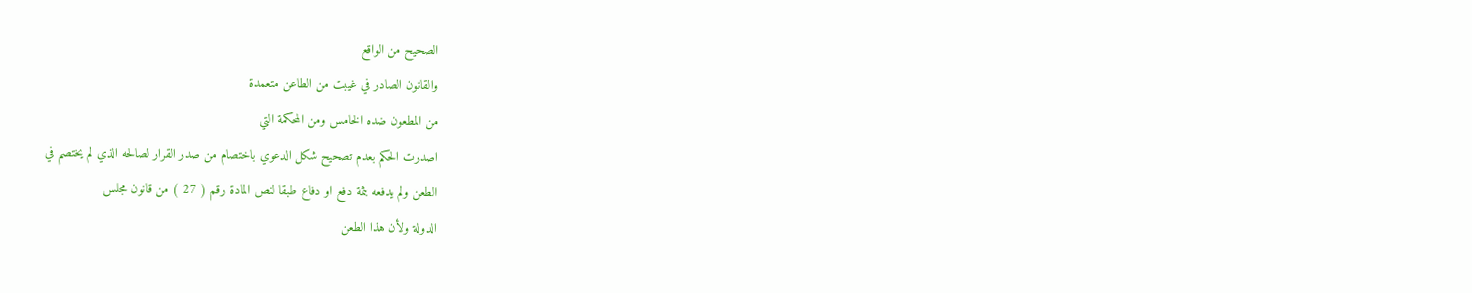الصحيح من الواقع
والقانون الصادر في غيبت من الطاعن متعمدة
من المطعون ضده الخامس ومن المحكمة التي
اصدرت الحكم بعدم تصحيح شكل الدعوي باختصام من صدر القرار لصالحه الذي لم يختصم في
الطعن ولم يدفعه بثمة دفع او دفاع طبقا لنص المادة رقم ( 27 ) من قانون مجلس
الدولة ولأن هذا الطعن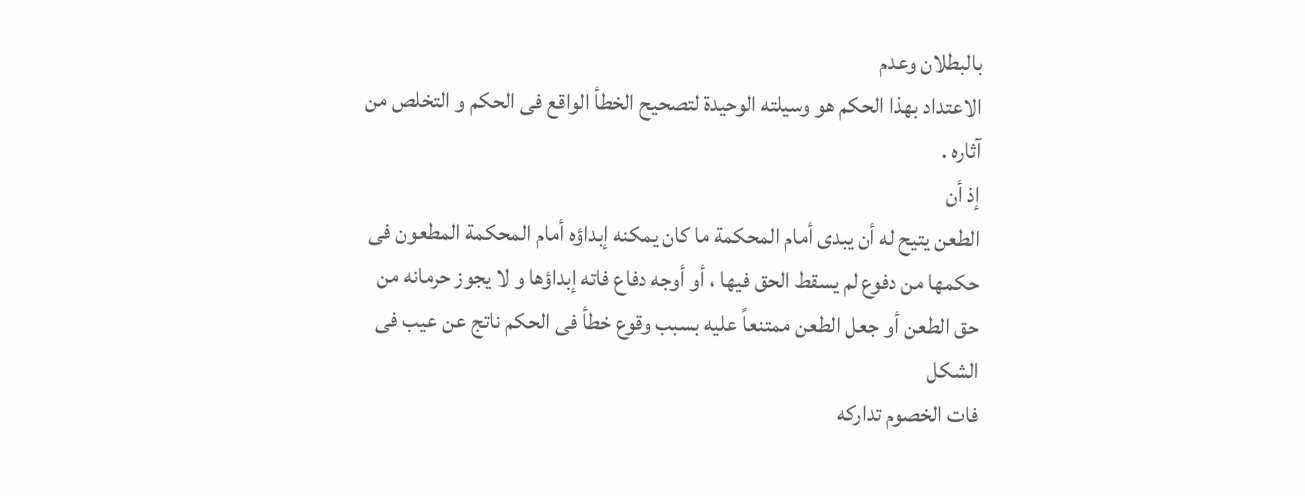بالبطلان وعدم
الاعتداد بهذا الحكم هو وسيلته الوحيدة لتصحيح الخطأ الواقع فى الحكم و التخلص من
آثاره .
إذ أن
الطعن يتيح له أن يبدى أمام المحكمة ما كان يمكنه إبداؤه أمام المحكمة المطعون فى
حكمها من دفوع لم يسقط الحق فيها ، أو أوجه دفاع فاته إبداؤها و لا يجوز حرمانه من
حق الطعن أو جعل الطعن ممتنعاً عليه بسبب وقوع خطأ فى الحكم ناتج عن عيب فى الشكل
فات الخصوم تداركه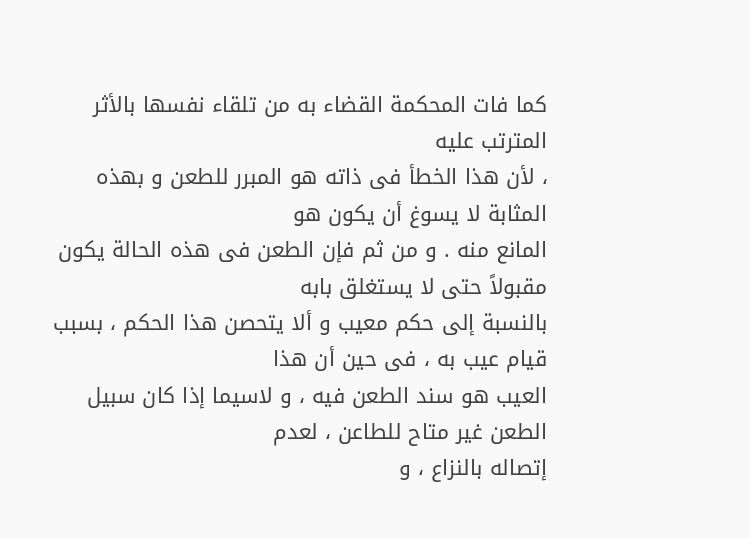كما فات المحكمة القضاء به من تلقاء نفسها بالأثر المترتب عليه
، لأن هذا الخطأ فى ذاته هو المبرر للطعن و بهذه المثابة لا يسوغ أن يكون هو
المانع منه . و من ثم فإن الطعن فى هذه الحالة يكون مقبولاً حتى لا يستغلق بابه
بالنسبة إلى حكم معيب و ألا يتحصن هذا الحكم ، بسبب قيام عيب به ، فى حين أن هذا
العيب هو سند الطعن فيه ، و لاسيما إذا كان سبيل الطعن غير متاح للطاعن ، لعدم
إتصاله بالنزاع ، و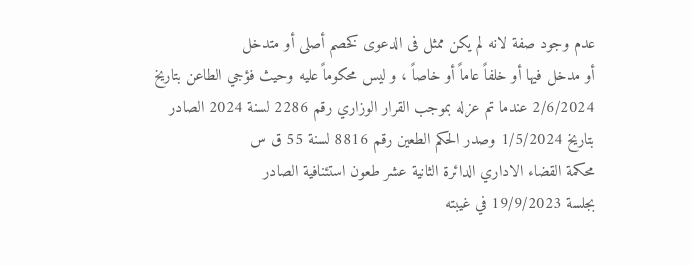عدم وجود صفة لانه لم يكن ممثل فى الدعوى كخصم أصلى أو متدخل
أو مدخل فيها أو خلفاً عاماً أو خاصاً ، و ليس محكوماً عليه وحيث فؤجي الطاعن بتاريخ
2/6/2024 عندما تم عزله بموجب القرار الوزاري رقم 2286 لسنة 2024 الصادر
بتاريخ 1/5/2024 وصدر الحكم الطعين رقم 8816 لسنة 55 ق س
محكمة القضاء الاداري الدائرة الثانية عشر طعون استئنافية الصادر
بجلسة 19/9/2023 في غيبته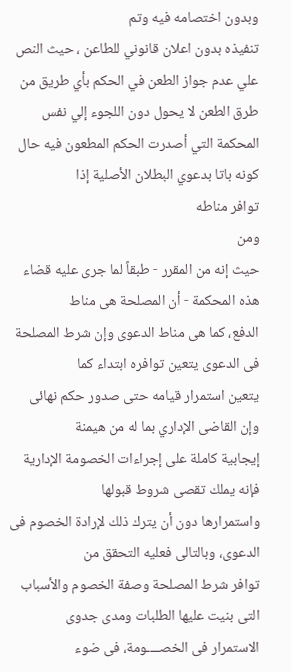وبدون اختصامه فيه وتم
تنفيذه بدون اعلان قانوني للطاعن ، حيث النص
علي عدم جواز الطعن في الحكم بأي طريق من طرق الطعن لا يحول دون اللجوء إلي نفس
المحكمة التي أصدرت الحكم المطعون فيه حال كونه باتا بدعوي البطلان الأصلية إذا
توافر مناطه
ومن
حيث إنه من المقرر - طبقاً لما جرى عليه قضاء هذه المحكمة - أن المصلحة هى مناط
الدفع، كما هى مناط الدعوى وإن شرط المصلحة فى الدعوى يتعين توافره ابتداء كما
يتعين استمرار قيامه حتى صدور حكم نهائى وإن القاضى الإداري بما له من هيمنة
إيجابية كاملة على إجراءات الخصومة الإدارية فإنه يملك تقصى شروط قبولها
واستمرارها دون أن يترك ذلك لإرادة الخصوم فى الدعوى، وبالتالى فعليه التحقق من
توافر شرط المصلحة وصفة الخصوم والأسباب التى بنيت عليها الطلبات ومدى جدوى
الاستمرار فى الخصــــومة، فى ضوء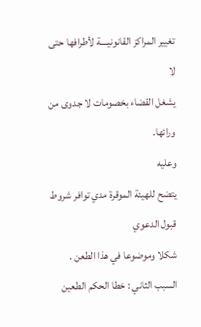تغيير المراكز القانونيــــة لأطرافها حتى لا
يشغل القضاء بخصومات لا جدوى من ورائها.
وعليه
يتضح للهيئة الموقرة مدي توافر شروط قبول الدعوي
شكلا وموضوعا في هذا الطعن .
السبب الثاني : خطا الحكم الطعين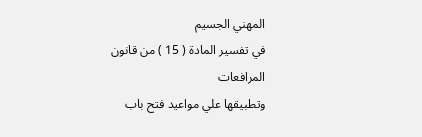المهني الجسيم
في تفسير المادة ( 15 ) من قانون المرافعات
وتطبيقها علي مواعيد فتح باب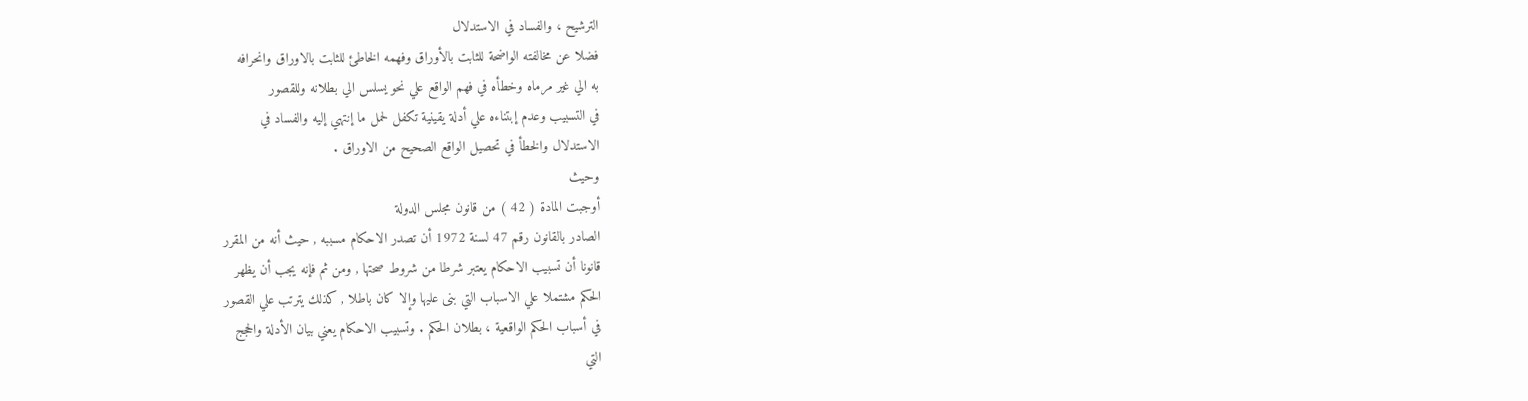الترشيح ، والفساد في الاستدلال
فضلا عن مخالفته الواضحة للثابت بالأوراق وفهمه الخاطئ للثابت بالاوراق وانحرافه
به الي غير مرماه وخطأه في فهم الواقع علي نحو يسلس الي بطلانه وللقصور
في التسبيب وعدم إبتناءه علي أدلة يقينية تكفل لحمل ما إنتهي إليه والفساد في
الاستدلال والخطأ في تحصيل الواقع الصحيح من الاوراق .
وحيث
أوجبت المادة ( 42 ) من قانون مجلس الدولة
الصادر بالقانون رقم 47 لسنة 1972 أن تصدر الاحكام مسببه , حيث أنه من المقرر
قانونا أن تسبيب الاحكام يعتبر شرطا من شروط صحتها , ومن ثم فإنه يجب أن يظهر
الحكم مشتملا علي الاسباب التي بنى عليها وإلا كان باطلا , كذلك يترتب علي القصور
في أسباب الحكم الواقعية ، بطلان الحكم . وتسبيب الاحكام يعني بيان الأدلة والحجج
التي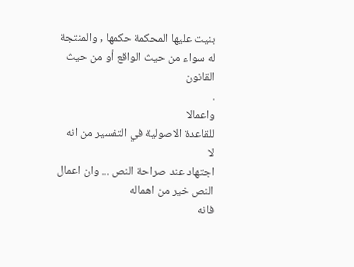بنيت عليها المحكمة حكمها , والمنتجة
له سواء من حيث الواقع أو من حيث القانون
.
واعمالا
للقاعدة الاصولية في التفسير من انه
لا
اجتهاد عند صراحة النص ... وان اعمال النص خير من اهماله
فانه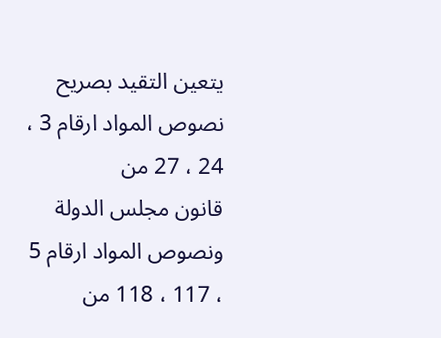يتعين التقيد بصريح نصوص المواد ارقام 3 ، 24 ، 27 من
قانون مجلس الدولة ونصوص المواد ارقام 5 ، 117 ، 118 من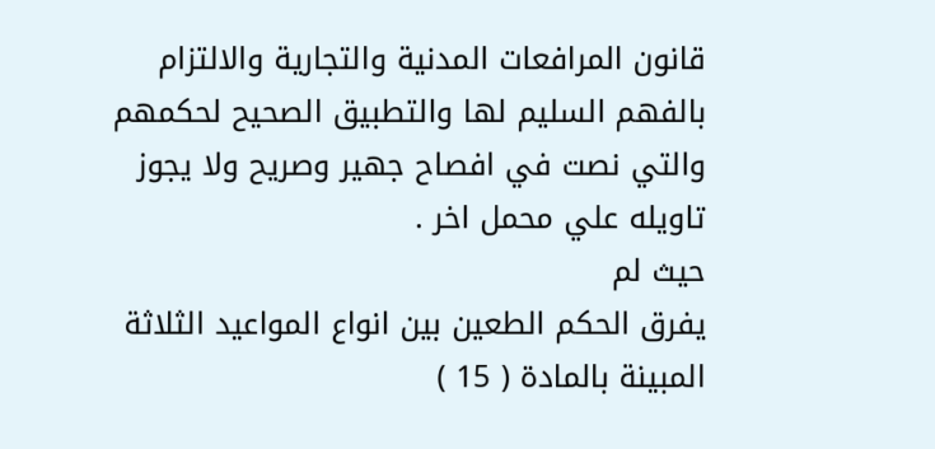قانون المرافعات المدنية والتجارية والالتزام بالفهم السليم لها والتطبيق الصحيح لحكمهم
والتي نصت في افصاح جهير وصريح ولا يجوز تاويله علي محمل اخر .
حيث لم
يفرق الحكم الطعين بين انواع المواعيد الثلاثة المبينة بالمادة ( 15 )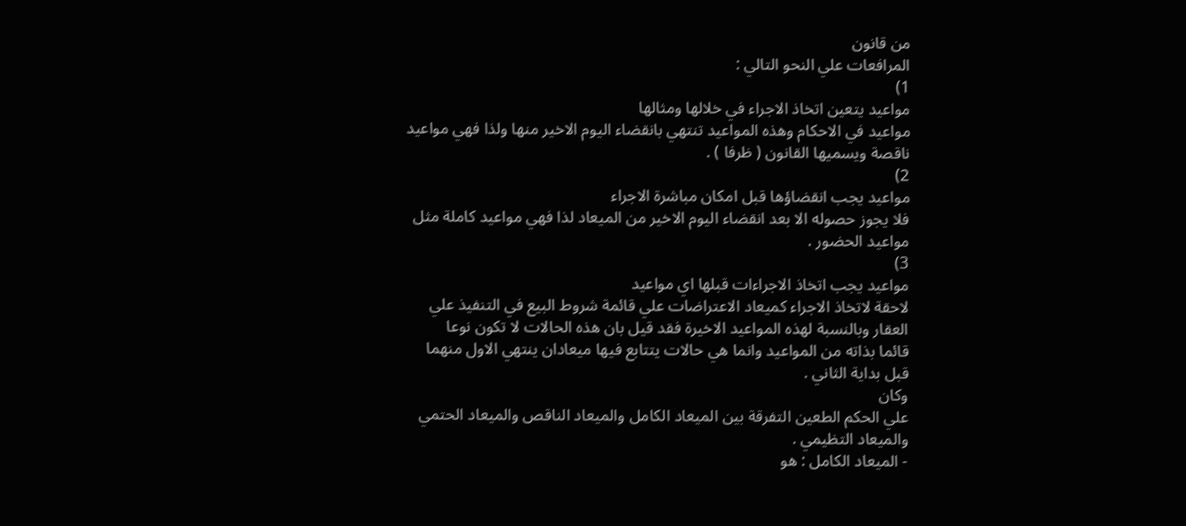من قانون
المرافعات علي النحو التالي :
1)
مواعيد يتعين اتخاذ الاجراء في خلالها ومثالها
مواعيد في الاحكام وهذه المواعيد تنتهي بانقضاء اليوم الاخير منها ولذا فهي مواعيد
ناقصة ويسميها القانون ( ظرفا ) .
2)
مواعيد يجب انقضاؤها قبل امكان مباشرة الاجراء
فلا يجوز حصوله الا بعد انقضاء اليوم الاخير من الميعاد لذا فهي مواعيد كاملة مثل
مواعيد الحضور .
3)
مواعيد يجب اتخاذ الاجراءات قبلها اي مواعيد
لاحقة لاتخاذ الاجراء كميعاد الاعتراضات علي قائمة شروط البيع في التنفيذ علي
العقار وبالنسبة لهذه المواعيد الاخيرة فقد قيل بان هذه الحالات لا تكون نوعا
قائما بذاته من المواعيد وانما هي حالات يتتابع فيها ميعادان ينتهي الاول منهما
قبل بداية الثاني .
وكان
علي الحكم الطعين التفرقة بين الميعاد الكامل والميعاد الناقص والميعاد الحتمي
والميعاد التظيمي .
- الميعاد الكامل : هو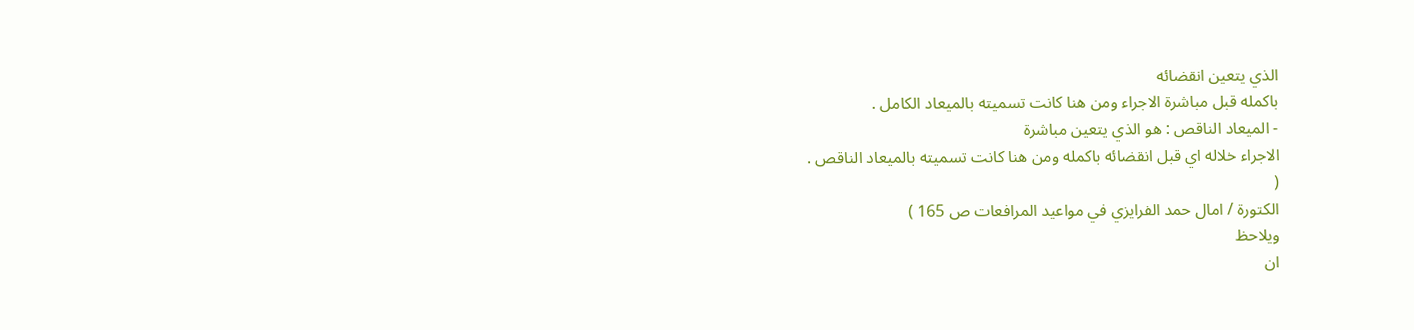الذي يتعين انقضائه
باكمله قبل مباشرة الاجراء ومن هنا كانت تسميته بالميعاد الكامل .
- الميعاد الناقص : هو الذي يتعين مباشرة
الاجراء خلاله اي قبل انقضائه باكمله ومن هنا كانت تسميته بالميعاد الناقص .
(
الكتورة / امال حمد الفرايزي في مواعيد المرافعات ص 165 )
ويلاحظ
ان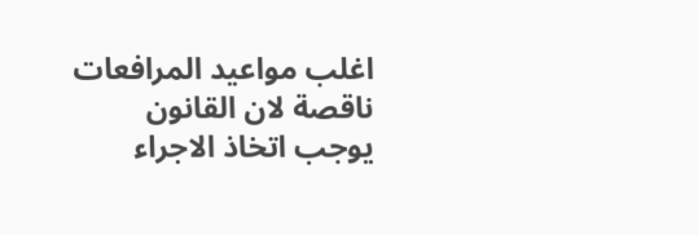اغلب مواعيد المرافعات ناقصة لان القانون يوجب اتخاذ الاجراء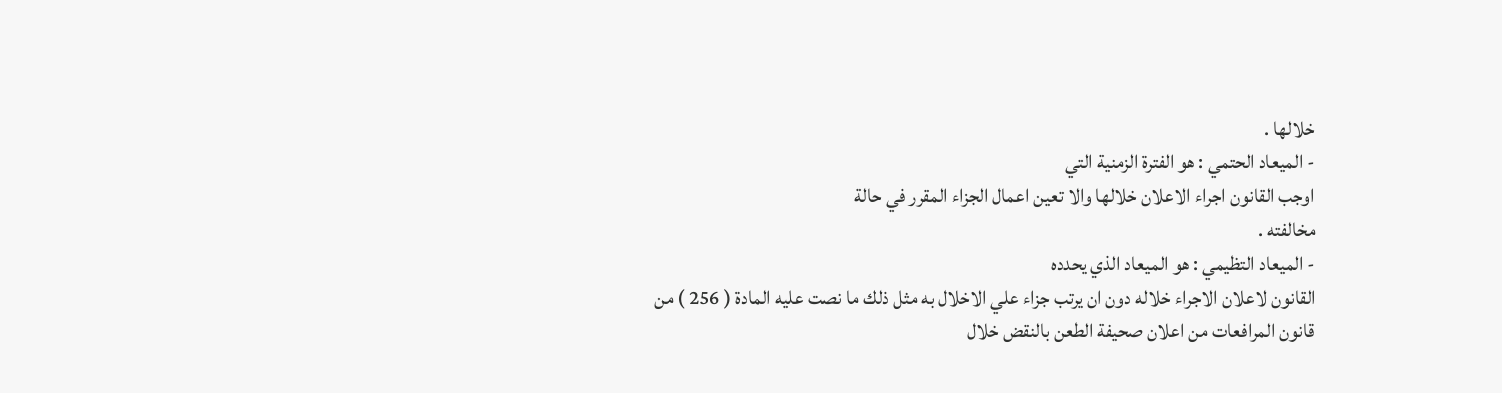خلالها .
- الميعاد الحتمي : هو الفترة الزمنية التي
اوجب القانون اجراء الاعلان خلالها والا تعين اعمال الجزاء المقرر في حالة
مخالفته .
- الميعاد التظيمي : هو الميعاد الذي يحدده
القانون لاعلان الاجراء خلاله دون ان يرتب جزاء علي الاخلال به مثل ذلك ما نصت عليه المادة ( 256 ) من
قانون المرافعات من اعلان صحيفة الطعن بالنقض خلال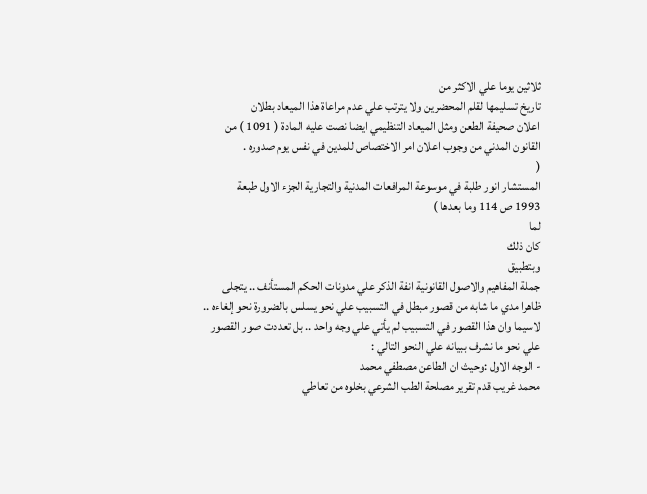ثلاثين يوما علي الاكثر من
تاريخ تسليمها لقلم المحضرين ولا يترتب علي عدم مراعاة هذا الميعاد بطلان
اعلان صحيفة الطعن ومثل الميعاد التنظيمي ايضا نصت عليه المادة ( 1091 ) من
القانون المدني من وجوب اعلان امر الاختصاص للمدين في نفس يوم صدوره .
(
المستشار انور طلبة في موسوعة المرافعات المدنية والتجارية الجزء الاول طبعة
1993 ص 114 وما بعدها )
لما
كان ذلك
وبتطبيق
جملة المفاهيم والاصول القانونية انفة الذكر علي مدونات الحكم المستأنف .. يتجلى
ظاهرا مدي ما شابه من قصور مبطل في التسبيب علي نحو يسلس بالضرورة نحو إلغاءه ..
لاسيما وان هذا القصور في التسبيب لم يأتي علي وجه واحد .. بل تعددت صور القصور
علي نحو ما نشرف ببيانه علي النحو التالي :
- الوجه الاول :وحيث ان الطاعن مصطفي محمد
محمد غريب قدم تقرير مصلحة الطب الشرعي بخلوه من تعاطي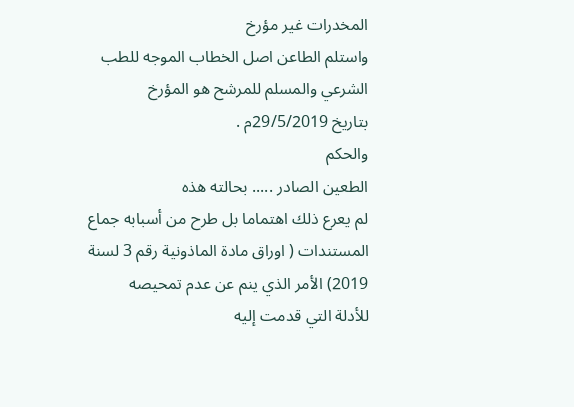المخدرات غير مؤرخ
واستلم الطاعن اصل الخطاب الموجه للطب الشرعي والمسلم للمرشح هو المؤرخ
بتاريخ 29/5/2019م .
والحكم
الطعين الصادر ..... بحالته هذه
لم يعرع ذلك اهتماما بل طرح من أسبابه جماع
المستندات ( اوراق مادة الماذونية رقم 3 لسنة 2019) الأمر الذي ينم عن عدم تمحيصه
للأدلة التي قدمت إليه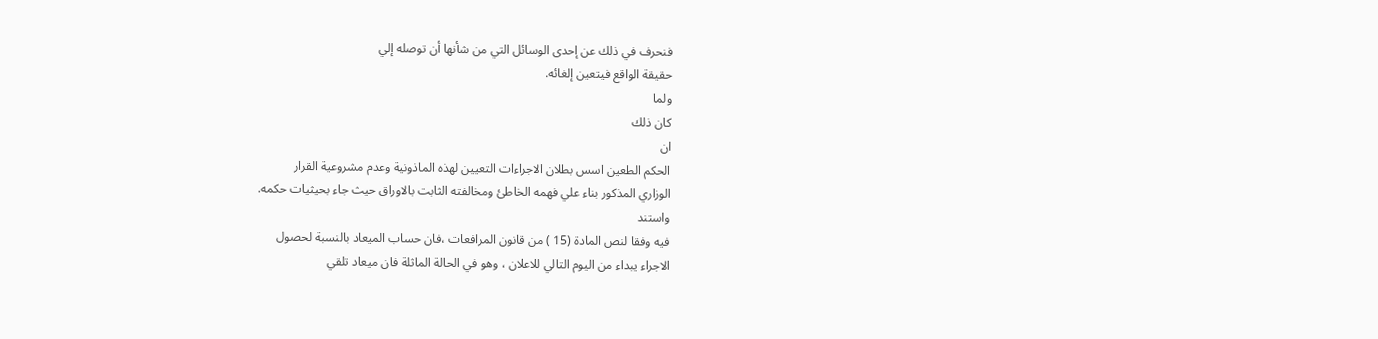فنحرف في ذلك عن إحدى الوسائل التي من شأنها أن توصله إلي
حقيقة الواقع فيتعين إلغائه.
ولما
كان ذلك
ان
الحكم الطعين اسس بطلان الاجراءات التعيين لهذه الماذونية وعدم مشروعية القرار
الوزاري المذكور بناء علي فهمه الخاطئ ومخالفته الثابت بالاوراق حيث جاء بحيثيات حكمه.
واستند
فيه وفقا لنص المادة (15 ) من قانون المرافعات ،فان حساب الميعاد بالنسبة لحصول
الاجراء يبداء من اليوم التالي للاعلان ، وهو في الحالة الماثلة فان ميعاد تلقي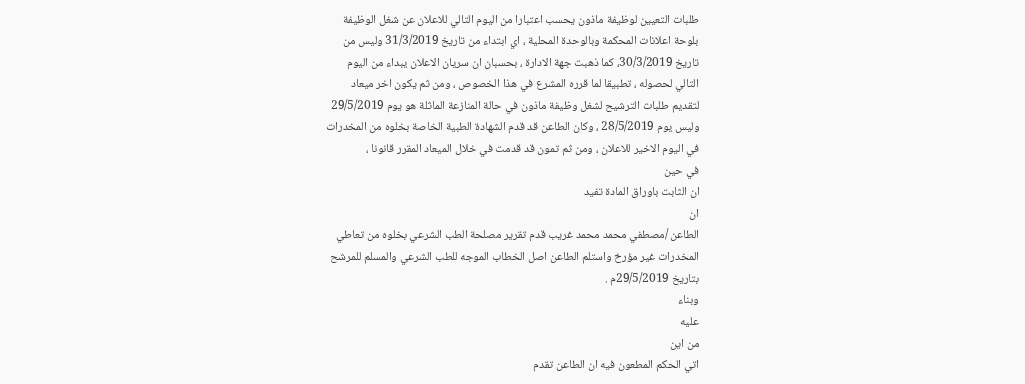طلبات التعيين لوظيفة ماذون يحسب اعتبارا من اليوم التالي للاعلان عن شغل الوظيفة
بلوحة اعلانات المحكمة وبالوحدة المحلية ، اي ابتداء من تاريخ 31/3/2019 وليس من
تاريخ 30/3/2019، كما ذهبت جهة الادارة ، بحسبان ان سريان الاعلان يبداء من اليوم
التالي لحصوله ، تطبيقا لما قرره المشرع في هذا الخصوص ، ومن ثم يكون اخر ميعاد
لتقديم طلبات الترشيح لشغل وظيفة ماذون في حالة المنازعة الماثلة هو يوم 29/5/2019
وليس يوم 28/5/2019 ، وكان الطاعن قد قدم الشهادة الطبية الخاصة بخلوه من المخدرات
في اليوم الاخير للاعلان ، ومن ثم تمون قد قدمت في خلال الميعاد المقرر قانونا ،
في حين
ان الثابت باوراق المادة تفيد
ان
الطاعن /مصطفي محمد محمد غريب قدم تقرير مصلحة الطب الشرعي بخلوه من تعاطي
المخدرات غير مؤرخ واستلم الطاعن اصل الخطاب الموجه للطب الشرعي والمسلم للمرشح
بتاريخ 29/5/2019م .
وبناء
عليه
من اين
اتي الحكم المطعون فيه ان الطاعن تقدم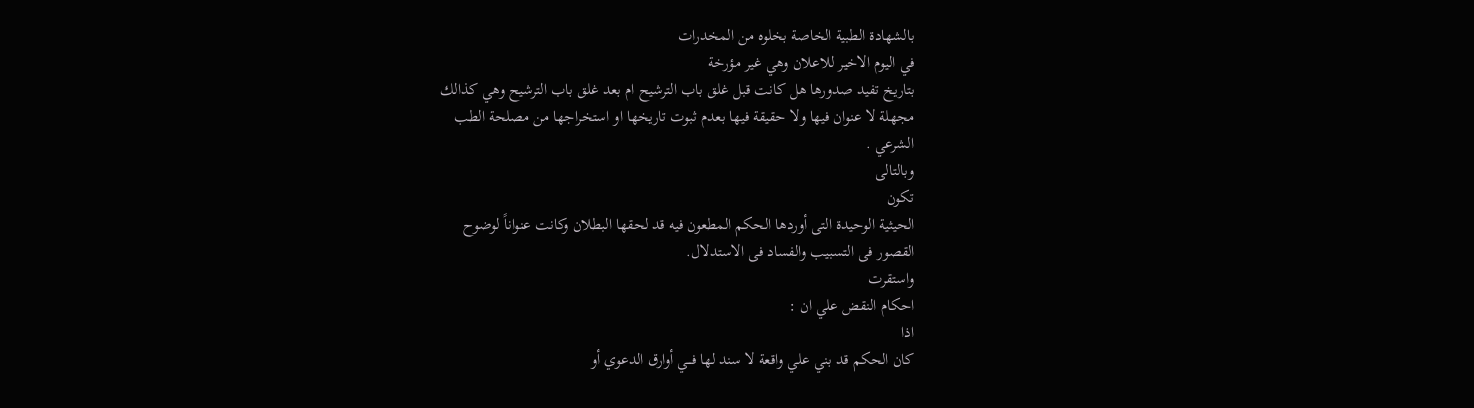بالشهادة الطبية الخاصة بخلوه من المخدرات
في اليوم الاخير للاعلان وهي غير مؤرخة
بتاريخ تفيد صدورها هل كانت قبل غلق باب الترشيح ام بعد غلق باب الترشيح وهي كذالك
مجهلة لا عنوان فيها ولا حقيقة فيها بعدم ثبوت تاريخها او استخراجها من مصلحة الطب
الشرعي .
وبالتالى
تكون
الحيثية الوحيدة التى أوردها الحكم المطعون فيه قد لحقها البطلان وكانت عنواناً لوضوح
القصور فى التسبيب والفساد فى الاستدلال.
واستقرت
احكام النقض علي ان :
اذا
كان الحكم قد بني علي واقعة لا سند لها فـــي أوارق الدعوي أو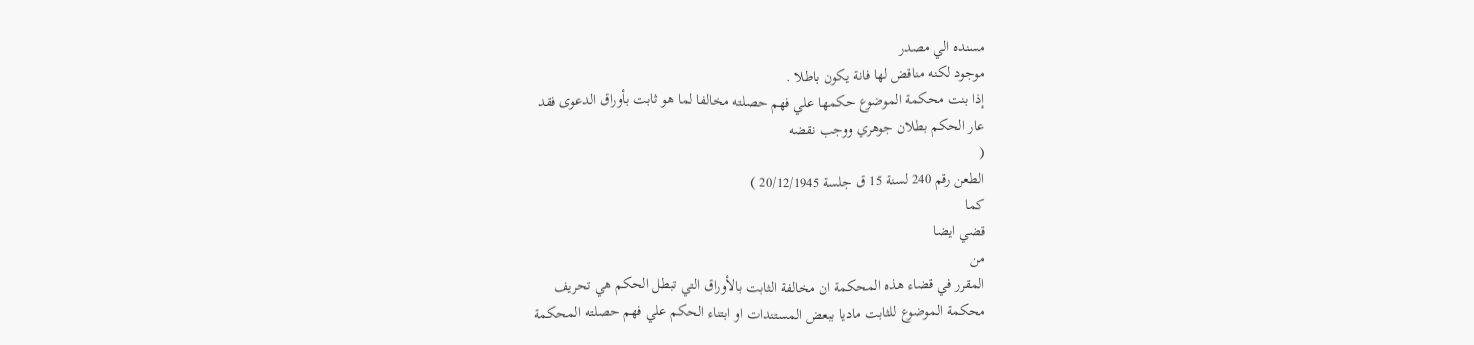مسنده الي مصدر
موجود لكنه مناقض لها فانة يكون باطلا .
إذا بنت محكمة الموضوع حكمها علي فهم حصلته مخالفا لما هو ثابت بأوراق الدعوى فقد
عار الحكم بطلان جوهري ووجب نقضه
(
الطعن رقم 240 لسنة 15 ق جلسة 20/12/1945 )
كما
قضي ايضا
من
المقرر في قضاء هذه المحكمة ان مخالفة الثابت بالأوراق التي تبطل الحكم هي تحريف
محكمة الموضوع للثابت ماديا ببعض المستندات او ابتناء الحكم علي فهم حصلته المحكمة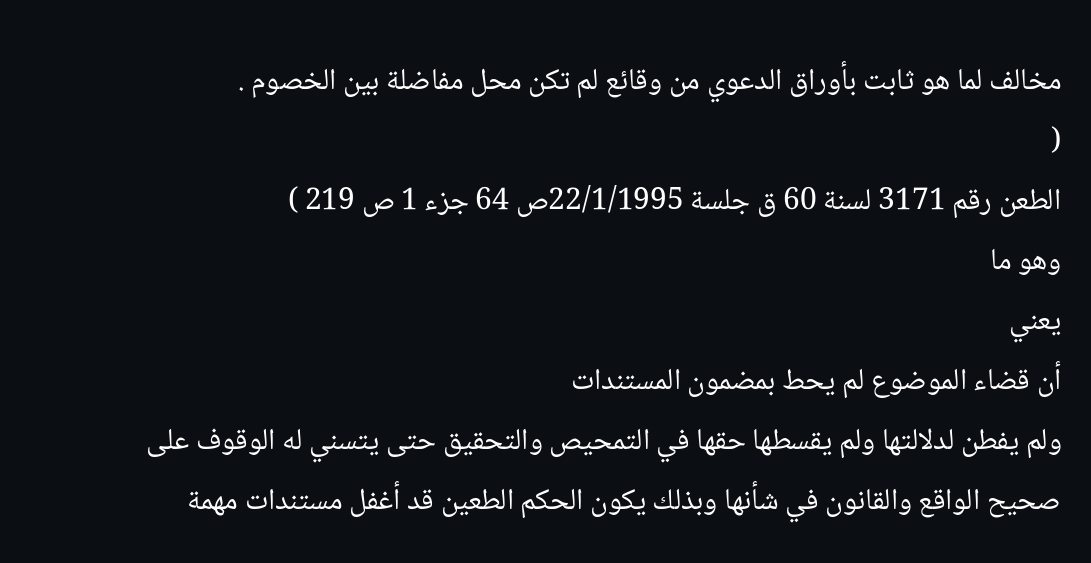مخالف لما هو ثابت بأوراق الدعوي من وقائع لم تكن محل مفاضلة بين الخصوم .
(
الطعن رقم 3171 لسنة 60 ق جلسة 22/1/1995ص 64 جزء 1 ص 219 )
وهو ما
يعني
أن قضاء الموضوع لم يحط بمضمون المستندات
ولم يفطن لدلالتها ولم يقسطها حقها في التمحيص والتحقيق حتى يتسني له الوقوف على
صحيح الواقع والقانون في شأنها وبذلك يكون الحكم الطعين قد أغفل مستندات مهمة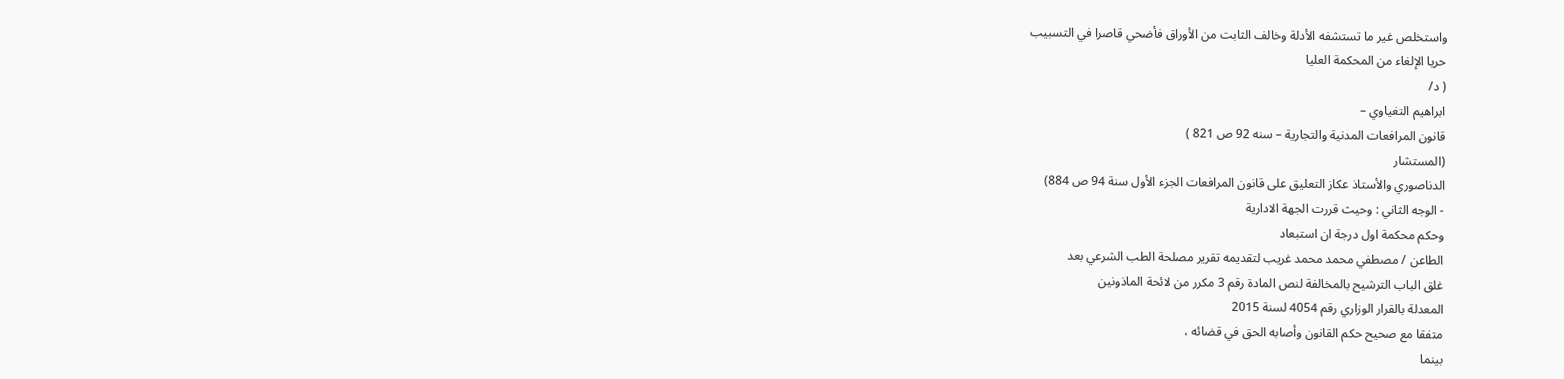واستخلص غير ما تستشفه الأدلة وخالف الثابت من الأوراق فأضحي قاصرا في التسبيب
حريا الإلغاء من المحكمة العليا
( د/
ابراهيم التغياوي –
قانون المرافعات المدنية والتجارية – سنه 92 ص 821 )
(المستشار
الدناصوري والأستاذ عكاز التعليق على قانون المرافعات الجزء الأول سنة 94 ص 884)
- الوجه الثاني : وحيث قررت الجهة الادارية
وحكم محكمة اول درجة ان استبعاد
الطاعن / مصطفي محمد محمد غريب لتقديمه تقرير مصلحة الطب الشرعي بعد
غلق الباب الترشيح بالمخالفة لنص المادة رقم 3 مكرر من لائحة الماذونين
المعدلة بالقرار الوزاري رقم 4054 لسنة 2015
متفقا مع صحيح حكم القانون وأصابه الحق في قضائه ،
بينما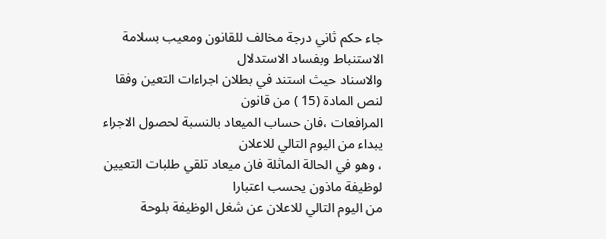جاء حكم ثاني درجة مخالف للقانون ومعيب بسلامة الاستنباط وبفساد الاستدلال
والاسناد حيث استند في بطلان اجراءات التعين وفقا لنص المادة (15 ) من قانون
المرافعات ،فان حساب الميعاد بالنسبة لحصول الاجراء يبداء من اليوم التالي للاعلان
، وهو في الحالة الماثلة فان ميعاد تلقي طلبات التعيين لوظيفة ماذون يحسب اعتبارا
من اليوم التالي للاعلان عن شغل الوظيفة بلوحة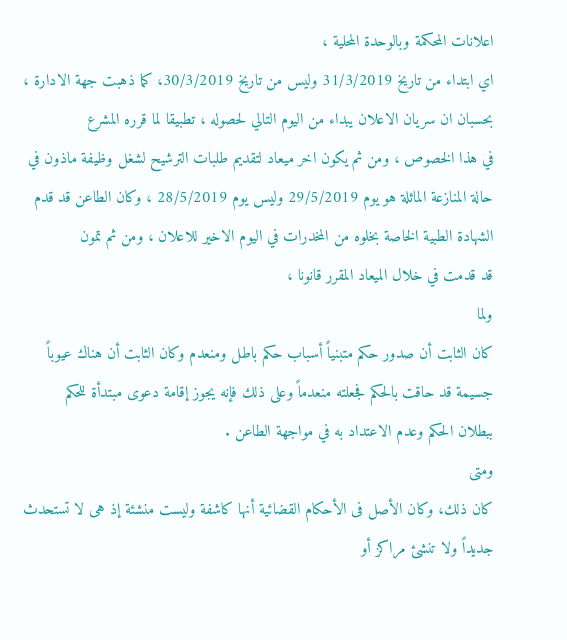اعلانات المحكمة وبالوحدة المحلية ،
اي ابتداء من تاريخ 31/3/2019 وليس من تاريخ 30/3/2019، كما ذهبت جهة الادارة ،
بحسبان ان سريان الاعلان يبداء من اليوم التالي لحصوله ، تطبيقا لما قرره المشرع
في هذا الخصوص ، ومن ثم يكون اخر ميعاد لتقديم طلبات الترشيح لشغل وظيفة ماذون في
حالة المنازعة الماثلة هو يوم 29/5/2019 وليس يوم 28/5/2019 ، وكان الطاعن قد قدم
الشهادة الطبية الخاصة بخلوه من المخدرات في اليوم الاخير للاعلان ، ومن ثم تمون
قد قدمت في خلال الميعاد المقرر قانونا ،
ولما
كان الثابت أن صدور حكم متبنياً أسباب حكم باطل ومنعدم وكان الثابت أن هناك عيوباً
جسيمة قد حاقت بالحكم فجعلته منعدماً وعلى ذلك فإنه يجوز إقامة دعوى مبتدأة للحكم
ببطلان الحكم وعدم الاعتداد به في مواجهة الطاعن .
ومتى
كان ذلك، وكان الأصل فى الأحكام القضائية أنها كاشفة وليست منشئة إذ هى لا تستحدث
جديداً ولا تنشئ مراكز أو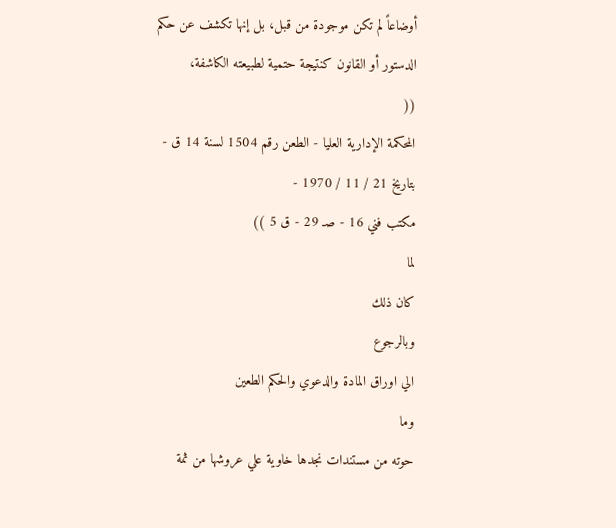أوضاعاً لم تكن موجودة من قبل، بل إنها تكشف عن حكم
الدستور أو القانون كنتيجة حتمية لطبيعته الكاشفة،
((
المحكمة الإدارية العليا - الطعن رقم 1504 لسنة 14 ق - بتاريخ 21 / 11 / 1970 -
مكتب فني 16 - صـ 29 - ق 5 ))
لما
كان ذلك
وبالرجوع
الي اوراق المادة والدعوي والحكم الطعين
وما
حوته من مستندات نجدها خاوية علي عروشها من ثمة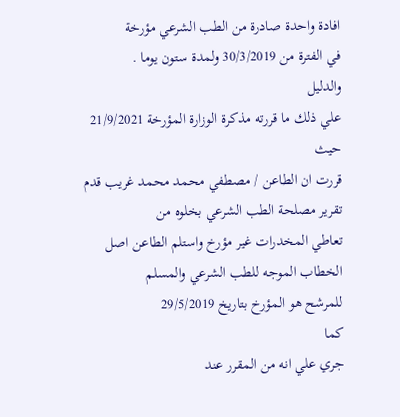افادة واحدة صادرة من الطب الشرعي مؤرخة
في الفترة من 30/3/2019 ولمدة ستون يوما .
والدليل
علي ذلك ما قررته مذكرة الوزارة المؤرخة 21/9/2021
حيث
قررت ان الطاعن / مصطفي محمد محمد غريب قدم تقرير مصلحة الطب الشرعي بخلوه من
تعاطي المخدرات غير مؤرخ واستلم الطاعن اصل الخطاب الموجه للطب الشرعي والمسلم
للمرشح هو المؤرخ بتاريخ 29/5/2019
كما
جري علي انه من المقرر عند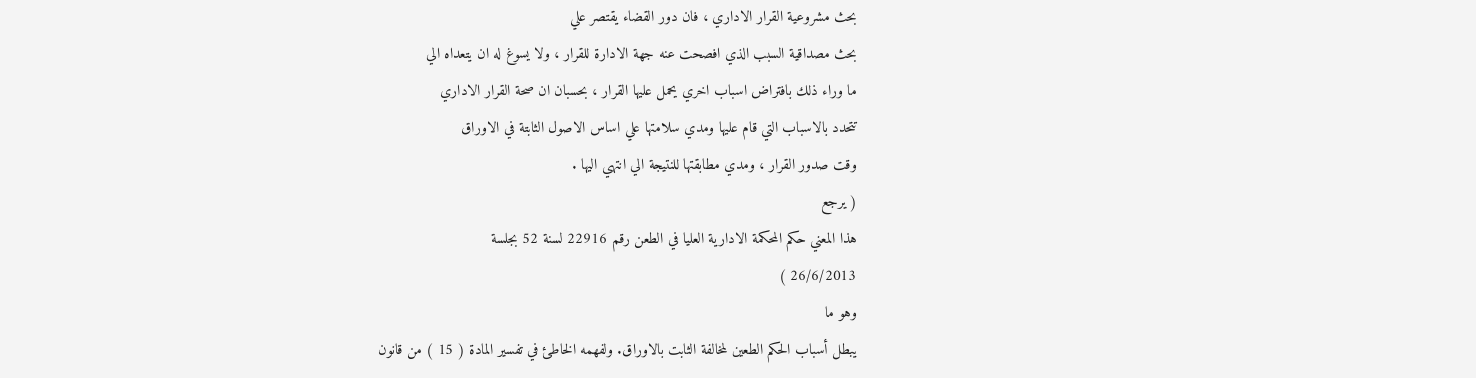بحث مشروعية القرار الاداري ، فان دور القضاء يقتصر علي
بحث مصداقية السبب الذي افصحت عنه جهة الادارة للقرار ، ولا يسوغ له ان يتعداه الي
ما وراء ذلك بافتراض اسباب اخري يحمل عليها القرار ، بحسبان ان صحة القرار الاداري
تتحدد بالاسباب التي قام عليها ومدي سلامتها علي اساس الاصول الثابتة في الاوراق
وقت صدور القرار ، ومدي مطابقتها للنتيجة الي انتهي اليها .
( يرجع
هذا المعني حكم المحكمة الادارية العليا في الطعن رقم 22916 لسنة 52 بجلسة
26/6/2013 )
وهو ما
يبطل أسباب الحكم الطعين لمخالفة الثابت بالاوراق. ولفهمه الخاطئ في تفسير المادة ( 15 ) من قانون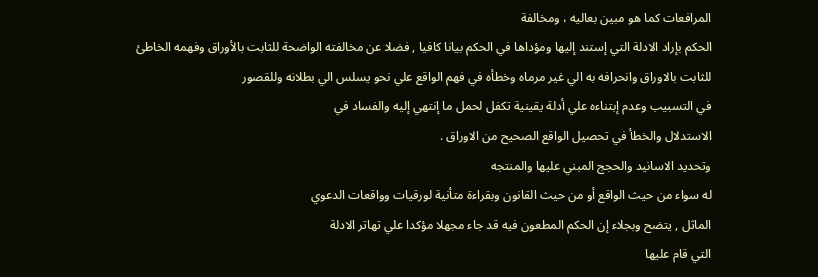المرافعات كما هو مبين بعاليه ، ومخالفة
الحكم بإراد الادلة التي إستند إليها ومؤداها في الحكم بيانا كافيا , فضلا عن مخالفته الواضحة للثابت بالأوراق وفهمه الخاطئ
للثابت بالاوراق وانحرافه به الي غير مرماه وخطأه في فهم الواقع علي نحو يسلس الي بطلانه وللقصور
في التسبيب وعدم إبتناءه علي أدلة يقينية تكفل لحمل ما إنتهي إليه والفساد في
الاستدلال والخطأ في تحصيل الواقع الصحيح من الاوراق .
وتحديد الاسانيد والحجج المبني عليها والمنتجه
له سواء من حيث الواقع أو من حيث القانون وبقراءة متأنية لورقيات وواقعات الدعوي
الماثل , يتضح وبجلاء إن الحكم المطعون فيه قد جاء مجهلا مؤكدا علي تهاتر الادلة
التي قام عليها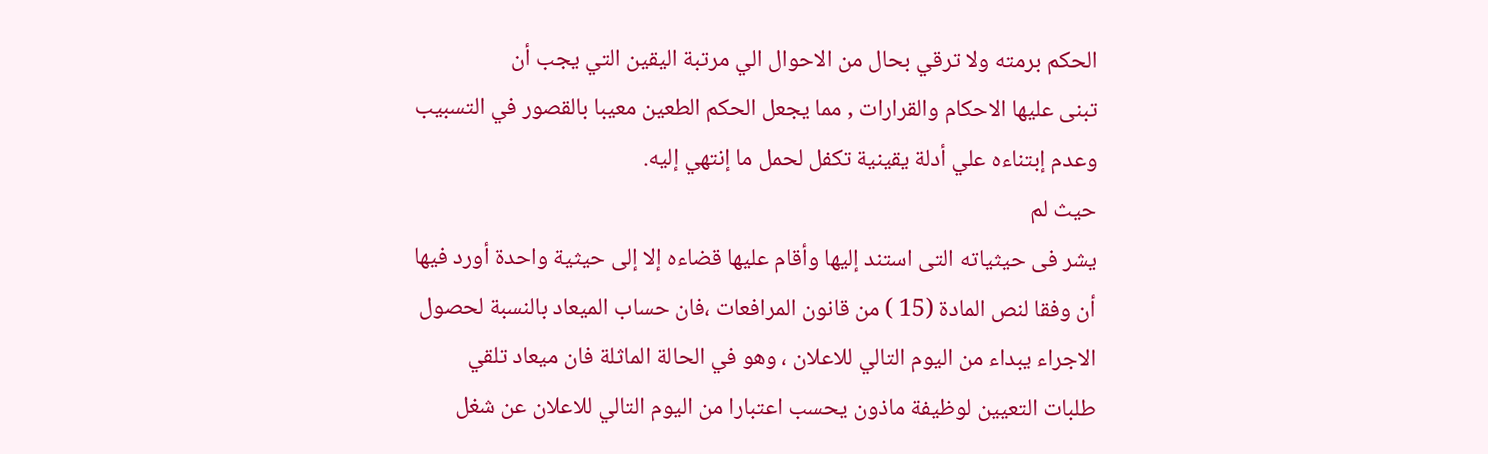الحكم برمته ولا ترقي بحال من الاحوال الي مرتبة اليقين التي يجب أن
تبنى عليها الاحكام والقرارات , مما يجعل الحكم الطعين معيبا بالقصور في التسبيب
وعدم إبتناءه علي أدلة يقينية تكفل لحمل ما إنتهي إليه.
حيث لم
يشر فى حيثياته التى استند إليها وأقام عليها قضاءه إلا إلى حيثية واحدة أورد فيها
أن وفقا لنص المادة (15 ) من قانون المرافعات ،فان حساب الميعاد بالنسبة لحصول
الاجراء يبداء من اليوم التالي للاعلان ، وهو في الحالة الماثلة فان ميعاد تلقي
طلبات التعيين لوظيفة ماذون يحسب اعتبارا من اليوم التالي للاعلان عن شغل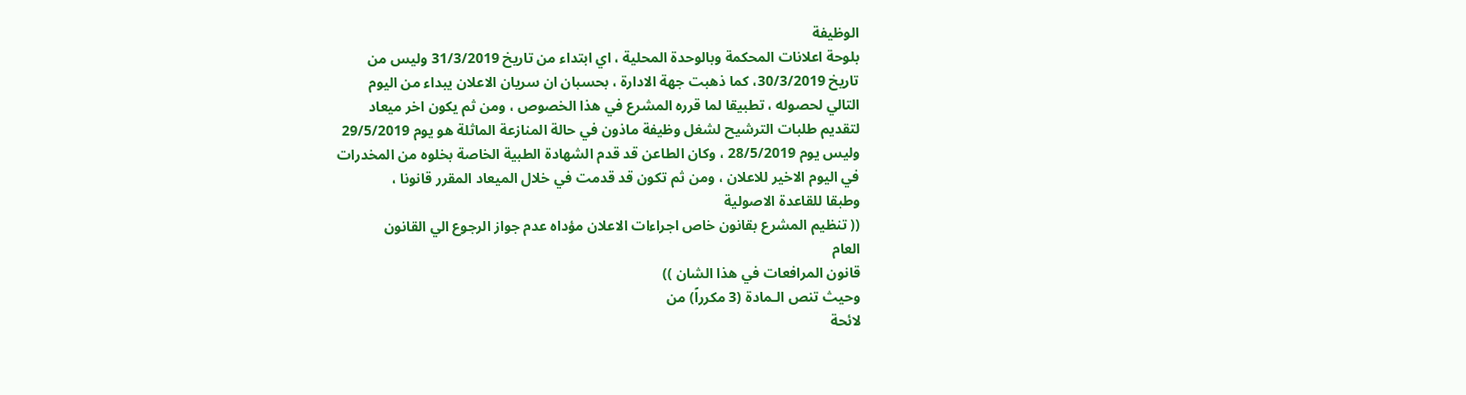الوظيفة
بلوحة اعلانات المحكمة وبالوحدة المحلية ، اي ابتداء من تاريخ 31/3/2019 وليس من
تاريخ 30/3/2019، كما ذهبت جهة الادارة ، بحسبان ان سريان الاعلان يبداء من اليوم
التالي لحصوله ، تطبيقا لما قرره المشرع في هذا الخصوص ، ومن ثم يكون اخر ميعاد
لتقديم طلبات الترشيح لشغل وظيفة ماذون في حالة المنازعة الماثلة هو يوم 29/5/2019
وليس يوم 28/5/2019 ، وكان الطاعن قد قدم الشهادة الطبية الخاصة بخلوه من المخدرات
في اليوم الاخير للاعلان ، ومن ثم تكون قد قدمت في خلال الميعاد المقرر قانونا ،
وطبقا للقاعدة الاصولية
(( تنظيم المشرع بقانون خاص اجراءات الاعلان مؤداه عدم جواز الرجوع الي القانون
العام
قانون المرافعات في هذا الشان ))
وحيث تنص الـمادة (3 مكرراً) من
لائحة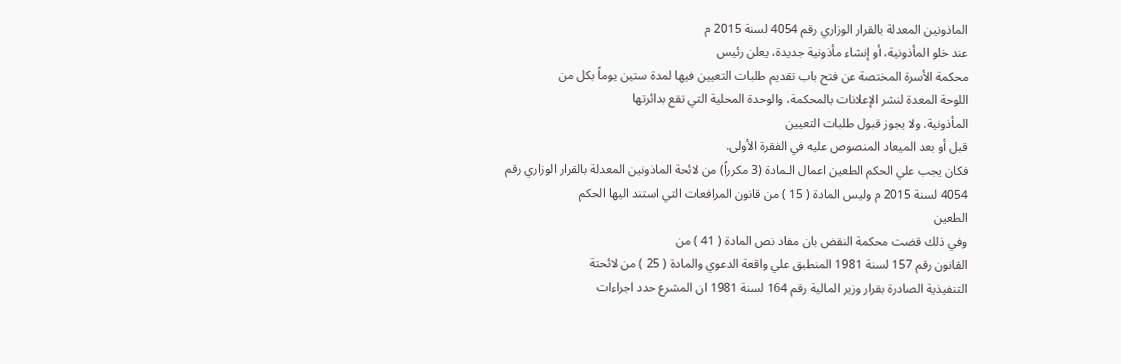الماذونين المعدلة بالقرار الوزاري رقم 4054 لسنة 2015 م
عند خلو المأذونية، أو إنشاء مأذونية جديدة، يعلن رئيس
محكمة الأسرة المختصة عن فتح باب تقديم طلبات التعيين فيها لمدة ستين يوماً بكل من
اللوحة المعدة لنشر الإعلانات بالمحكمة، والوحدة المحلية التي تقع بدائرتها
المأذونية. ولا يجوز قبول طلبات التعيين
قبل أو بعد الميعاد المنصوص عليه في الفقرة الأولى.
فكان يجب علي الحكم الطعين اعمال الـمادة (3 مكرراً) من لائحة الماذونين المعدلة بالقرار الوزاري رقم
4054 لسنة 2015 م وليس المادة ( 15 ) من قانون المرافعات التي استند اليها الحكم
الطعين
وفي ذلك قضت محكمة النقض بان مفاد نص المادة ( 41 ) من
القانون رقم 157 لسنة 1981 المنطبق علي واقعة الدعوي والمادة ( 25 ) من لائحتة
التنفيذية الصادرة بقرار وزير المالية رقم 164 لسنة 1981 ان المشرع حدد اجراءات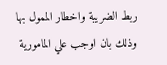ربط الضريبة واخطار الممول بها وذلك بان اوجب علي المامورية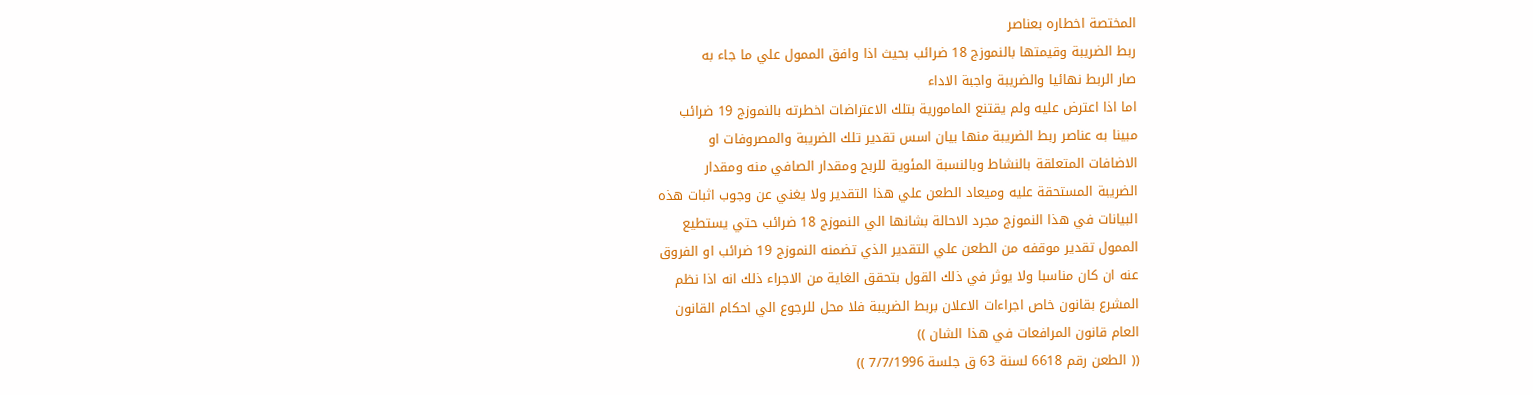المختصة اخطاره بعناصر
ربط الضريبة وقيمتها بالنموزج 18 ضرائب بحيث اذا وافق الممول علي ما جاء به
صار الربط نهائيا والضريبة واجبة الاداء
اما اذا اعترض عليه ولم يقتنع المامورية بتلك الاعتراضات اخطرته بالنموزج 19 ضرائب
مبينا به عناصر ربط الضريبة منها بيان اسس تقدير تلك الضريبة والمصروفات او
الاضافات المتعلقة بالنشاط وبالنسبة المئوية للربح ومقدار الصافي منه ومقدار
الضريبة المستحقة عليه وميعاد الطعن علي هذا التقدير ولا يغني عن وجوب اثبات هذه
البيانات في هذا النموزج مجرد الاحالة بشانها الي النموزج 18 ضرائب حتي يستطيع
الممول تقدير موقفه من الطعن علي التقدير الذي تضمنه النموزج 19 ضرائب او الفروق
عنه ان كان مناسبا ولا يوثر في ذلك القول بتحقق الغاية من الاجراء ذلك انه اذا نظم
المشرع بقانون خاص اجراءات الاعلان بربط الضريبة فلا محل للرجوع الي احكام القانون
العام قانون المرافعات في هذا الشان ))
(( الطعن رقم 6618 لسنة 63 ق جلسة 7/7/1996 ))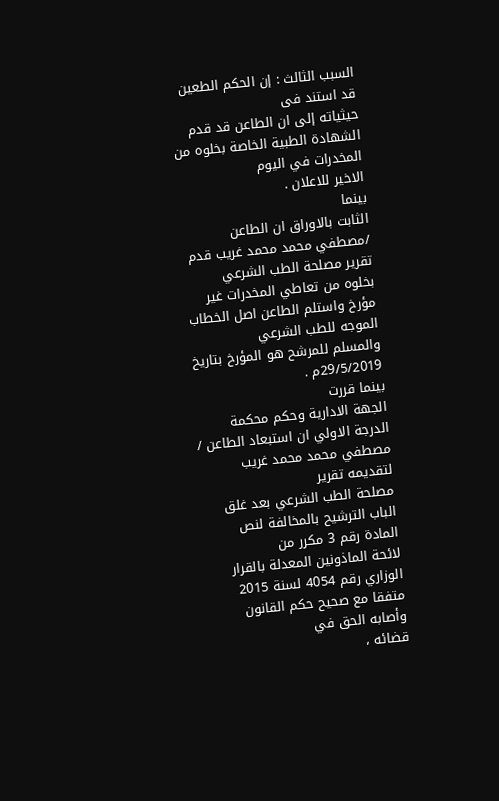السبب الثالث : إن الحكم الطعين قد استند فى
حيثياته إلى ان الطاعن قد قدم الشهادة الطبية الخاصة بخلوه من المخدرات في اليوم
الاخير للاعلان .
بينما
الثابت بالاوراق ان الطاعن /مصطفي محمد محمد غريب قدم تقرير مصلحة الطب الشرعي
بخلوه من تعاطي المخدرات غير مؤرخ واستلم الطاعن اصل الخطاب الموجه للطب الشرعي
والمسلم للمرشح هو المؤرخ بتاريخ 29/5/2019م .
بينما قررت
الجهة الادارية وحكم محكمة الدرجة الاولي ان استبعاد الطاعن / مصطفي محمد محمد غريب لتقديمه تقرير
مصلحة الطب الشرعي بعد غلق الباب الترشيح بالمخالفة لنص المادة رقم 3 مكرر من
لائحة الماذونين المعدلة بالقرار الوزاري رقم 4054 لسنة 2015 متفقا مع صحيح حكم القانون وأصابه الحق في
قضائه ،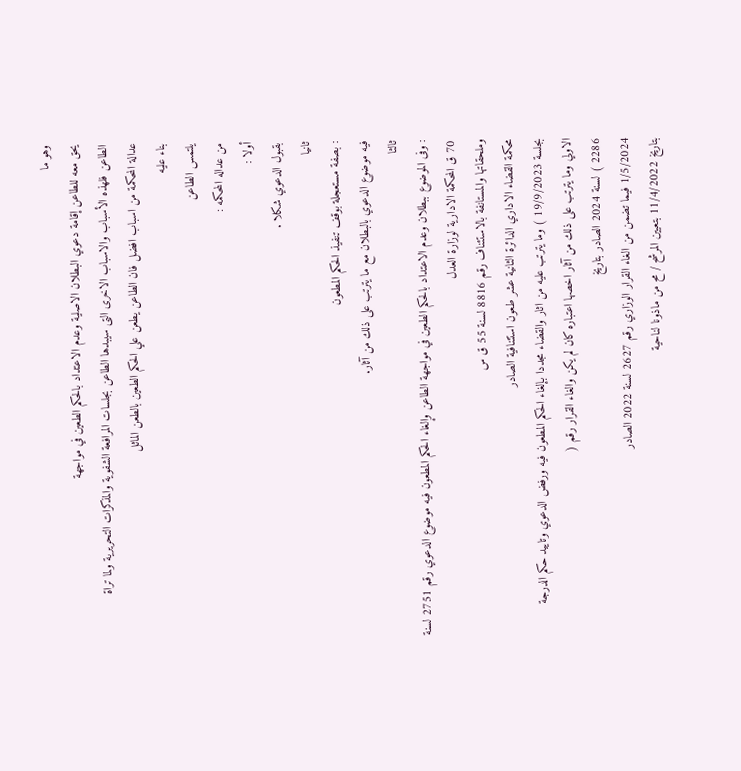وهو ما
يحق معه للطاعن إقامة دعوي البطلان الاصلية وعدم الاعتداد بالحكم الطعين في مواجهة
الطاعن فلهذه الأسباب والاسباب الاخرى التى سيبدها الطاعن بجلسات المرافعة الشفوية والمذكرات التحريرية ولما تراة
عدالة المحكمة من اسباب افضل فان الطاعن يطعن علي الحكم الطعين بالطعن الماثل
بناء عليه
يلتمس الطاعن
من عداله المحكمه :
أولا :
بقبول الدعوي شكلا .
ثانيا
: بصفة مستعجلة بوقف تنفيذ الحكم المطعون
فيه موضوع الدعوي بالبطلان مع ما يترتب على ذلك من آثار.
ثالثا
: وفى الموضوع ببطلان وعدم الاعتداد بالحكم الطعين في مواجهة الطاعن وإلغاء الحكم المطعون فيه موضوع الدعوي رقم 2751 لسنة 70 ق المحكمة الادارية لوزارة العدل
وملحقاتها والمستانفة بالاستئناف رقم 8816 لسنة 55 ق س
محكمة القضاء الاداري الدائرة الثانية عشر طعون استئنافية الصادر
بجلسة 19/9/2023 ) وما يترتب عليه من اثار والقضاء مجددا بإلغاء الحكم المطعون فيه ورفض الدعوي وتاييد حكم الدرجة
الاولي وما يترتب على ذلك من آثار اخصها اعتباره كان لم يكن والغاء القرار رقم (
2286 ) لسنة 2024 الصادر بتاريخ
1/5/2024 فيما تضمن من الغاء القرار الوزاري رقم 2627 لسنة 2022 الصادر
بتاريخ 11/4/2022 بتعيين المرشح / مح من ماذونا لناحية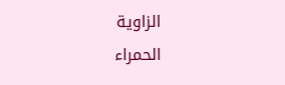الزاوية
الحمراء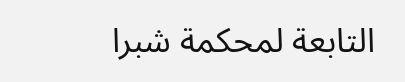التابعة لمحكمة شبرا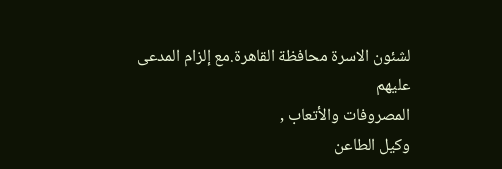لشئون الاسرة محافظة القاهرة.مع إلزام المدعى عليهم
المصروفات والأتعاب ,
وكيل الطاعن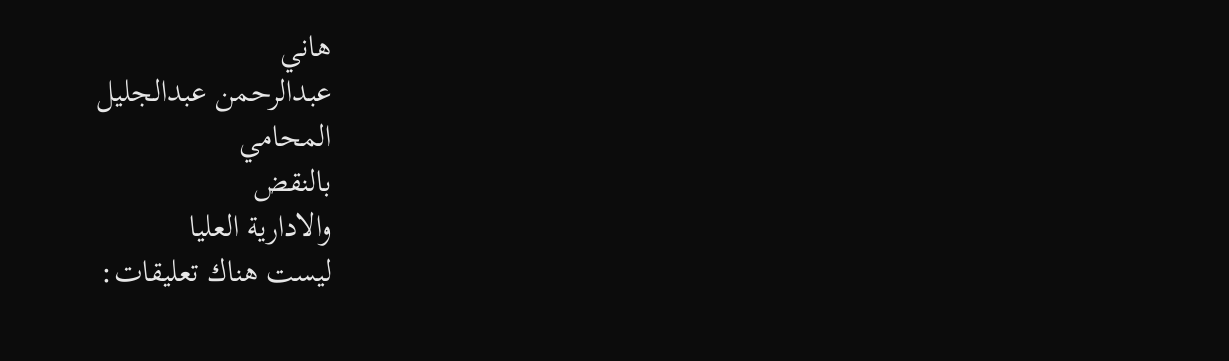هاني
عبدالرحمن عبدالجليل
المحامي
بالنقض
والادارية العليا
ليست هناك تعليقات: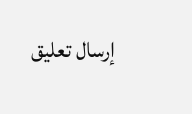إرسال تعليق